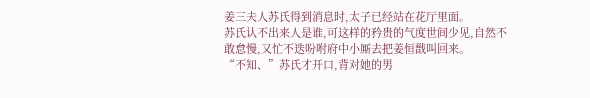姜三夫人苏氏得到消息时,太子已经站在花厅里面。
苏氏认不出来人是谁,可这样的矜贵的气度世间少见,自然不敢怠慢,又忙不迭吩咐府中小厮去把姜恒戬叫回来。
“不知、”苏氏才开口,背对她的男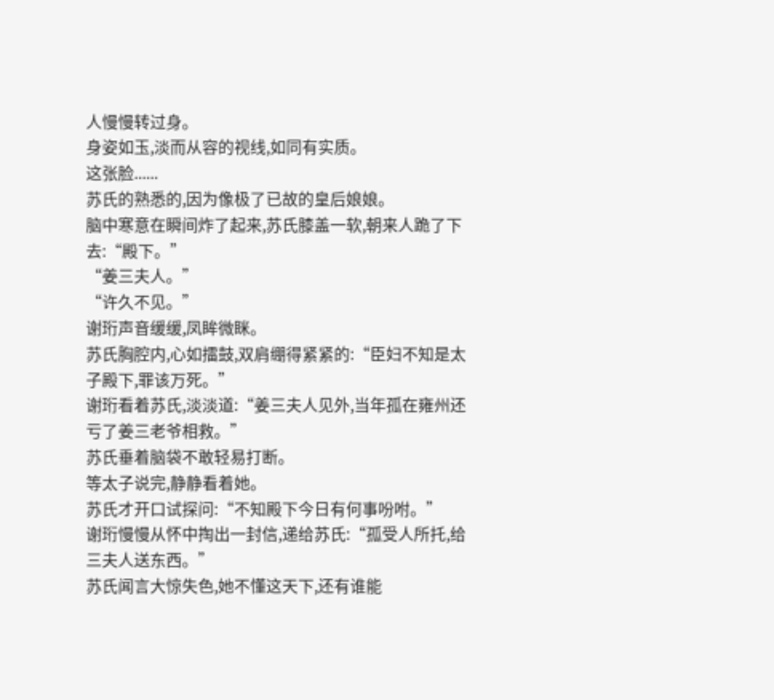人慢慢转过身。
身姿如玉,淡而从容的视线,如同有实质。
这张脸......
苏氏的熟悉的,因为像极了已故的皇后娘娘。
脑中寒意在瞬间炸了起来,苏氏膝盖一软,朝来人跪了下去:“殿下。”
“姜三夫人。”
“许久不见。”
谢珩声音缓缓,凤眸微眯。
苏氏胸腔内,心如擂鼓,双肩绷得紧紧的:“臣妇不知是太子殿下,罪该万死。”
谢珩看着苏氏,淡淡道:“姜三夫人见外,当年孤在雍州还亏了姜三老爷相救。”
苏氏垂着脑袋不敢轻易打断。
等太子说完,静静看着她。
苏氏才开口试探问:“不知殿下今日有何事吩咐。”
谢珩慢慢从怀中掏出一封信,递给苏氏:“孤受人所托,给三夫人送东西。”
苏氏闻言大惊失色,她不懂这天下,还有谁能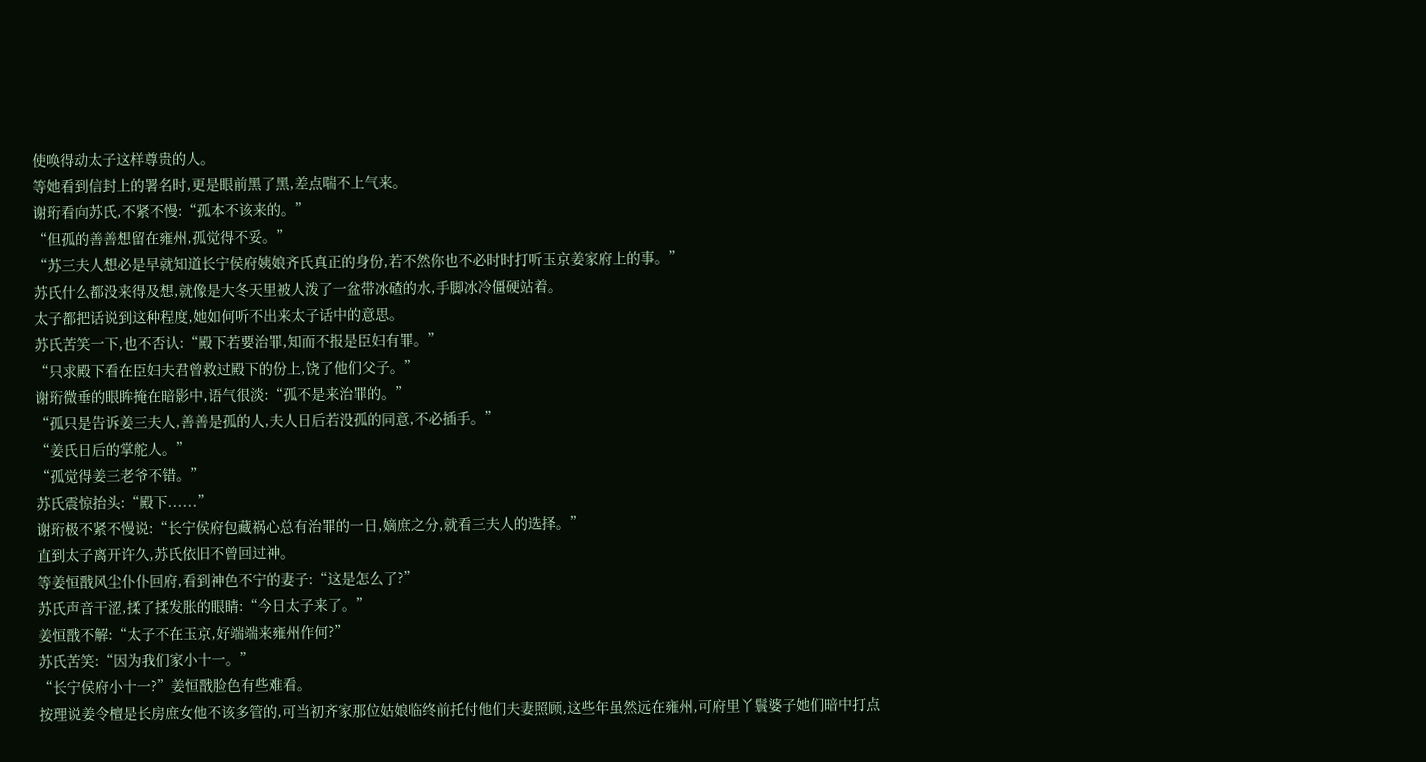使唤得动太子这样尊贵的人。
等她看到信封上的署名时,更是眼前黑了黑,差点喘不上气来。
谢珩看向苏氏,不紧不慢:“孤本不该来的。”
“但孤的善善想留在雍州,孤觉得不妥。”
“苏三夫人想必是早就知道长宁侯府姨娘齐氏真正的身份,若不然你也不必时时打听玉京姜家府上的事。”
苏氏什么都没来得及想,就像是大冬天里被人泼了一盆带冰碴的水,手脚冰冷僵硬站着。
太子都把话说到这种程度,她如何听不出来太子话中的意思。
苏氏苦笑一下,也不否认:“殿下若要治罪,知而不报是臣妇有罪。”
“只求殿下看在臣妇夫君曾救过殿下的份上,饶了他们父子。”
谢珩微垂的眼眸掩在暗影中,语气很淡:“孤不是来治罪的。”
“孤只是告诉姜三夫人,善善是孤的人,夫人日后若没孤的同意,不必插手。”
“姜氏日后的掌舵人。”
“孤觉得姜三老爷不错。”
苏氏震惊抬头:“殿下......”
谢珩极不紧不慢说:“长宁侯府包藏祸心总有治罪的一日,嫡庶之分,就看三夫人的选择。”
直到太子离开许久,苏氏依旧不曾回过神。
等姜恒戬风尘仆仆回府,看到神色不宁的妻子:“这是怎么了?”
苏氏声音干涩,揉了揉发胀的眼睛:“今日太子来了。”
姜恒戬不解:“太子不在玉京,好端端来雍州作何?”
苏氏苦笑:“因为我们家小十一。”
“长宁侯府小十一?”姜恒戬脸色有些难看。
按理说姜令檀是长房庶女他不该多管的,可当初齐家那位姑娘临终前托付他们夫妻照顾,这些年虽然远在雍州,可府里丫鬟婆子她们暗中打点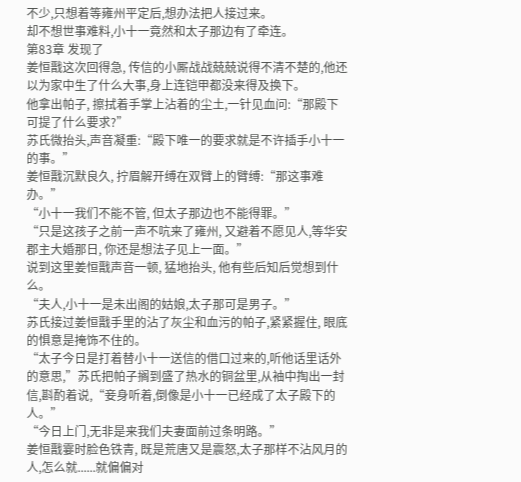不少,只想着等雍州平定后,想办法把人接过来。
却不想世事难料,小十一竟然和太子那边有了牵连。
第83章 发现了
姜恒戬这次回得急, 传信的小厮战战兢兢说得不清不楚的,他还以为家中生了什么大事,身上连铠甲都没来得及换下。
他拿出帕子, 擦拭着手掌上沾着的尘土,一针见血问:“那殿下可提了什么要求?”
苏氏微抬头,声音凝重:“殿下唯一的要求就是不许插手小十一的事。”
姜恒戬沉默良久, 拧眉解开缚在双臂上的臂缚:“那这事难办。”
“小十一我们不能不管, 但太子那边也不能得罪。”
“只是这孩子之前一声不吭来了雍州, 又避着不愿见人,等华安郡主大婚那日, 你还是想法子见上一面。”
说到这里姜恒戬声音一顿, 猛地抬头, 他有些后知后觉想到什么。
“夫人,小十一是未出阁的姑娘,太子那可是男子。”
苏氏接过姜恒戬手里的沾了灰尘和血污的帕子,紧紧握住, 眼底的惧意是掩饰不住的。
“太子今日是打着替小十一送信的借口过来的,听他话里话外的意思,”苏氏把帕子搁到盛了热水的铜盆里,从袖中掏出一封信,斟酌着说,“妾身听着,倒像是小十一已经成了太子殿下的人。”
“今日上门,无非是来我们夫妻面前过条明路。”
姜恒戬霎时脸色铁青, 既是荒唐又是震怒,太子那样不沾风月的人,怎么就......就偏偏对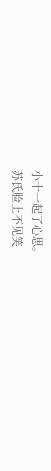小十一起了心思。
苏氏脸上不见笑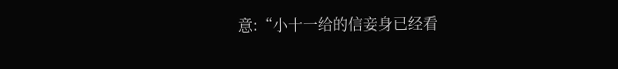意:“小十一给的信妾身已经看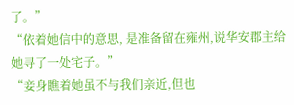了。”
“依着她信中的意思, 是准备留在雍州,说华安郡主给她寻了一处宅子。”
“妾身瞧着她虽不与我们亲近,但也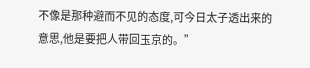不像是那种避而不见的态度,可今日太子透出来的意思,他是要把人带回玉京的。”